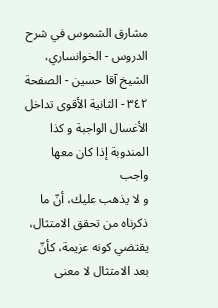مشارق الشموس في شرح الدروس - الخوانساري، الشيخ آقا حسين - الصفحة ٣٤٢ - الثانية الأقوى تداخل الأغسال الواجبة و كذا المندوبة إذا كان معها واجب
و لا يذهب عليك، أنّ ما ذكرناه من تحقق الامتثال، يقتضي كونه عزيمة، كأنّ بعد الامتثال لا معنى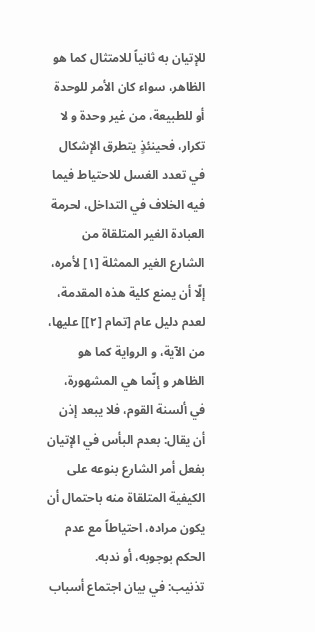للإتيان به ثانياً للامتثال كما هو الظاهر، سواء كان الأمر للوحدة أو للطبيعة، من غير وحدة و لا تكرار، فحينئذٍ يتطرق الإشكال في تعدد الغسل للاحتياط فيما فيه الخلاف في التداخل، لحرمة العبادة الغير المتلقاة من الشارع الغير الممثلة [١] لأمره، إلّا أن يمنع كلية هذه المقدمة، لعدم دليل عام [تمام [٢]] عليها، من الآية، و الرواية كما هو الظاهر و إنّما هي المشهورة، في ألسنة القوم، فلا يبعد إذن أن يقال: بعدم البأس في الإتيان بفعل أمر الشارع بنوعه على الكيفية المتلقاة منه باحتمال أن يكون مراده، احتياطاً مع عدم الحكم بوجوبه، أو ندبه.
تذنيب: في بيان اجتماع أسباب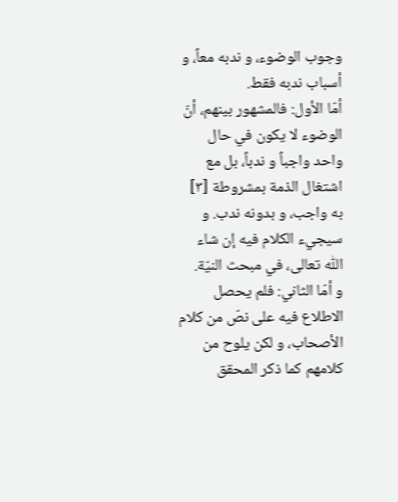وجوب الوضوء، و ندبه معاً، و أسباب ندبه فقط.
أمّا الأول: فالمشهور بينهم، أنّ الوضوء لا يكون في حال واحد واجباً و ندباً، بل مع اشتغال الذمة بمشروطة [٣] به واجب، و بدونه ندب. و سيجيء الكلام فيه إن شاء اللّٰه تعالى، في مبحث النيّة.
و أمّا الثاني: فلم يحصل الاطلاع فيه على نصّ من كلام الأصحاب، و لكن يلوح من كلامهم كما ذكر المحقق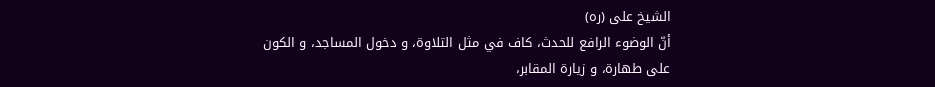الشيخ على (ره)
أنّ الوضوء الرافع للحدث، كاف في مثل التلاوة، و دخول المساجد، و الكون على طهارة، و زيارة المقابر،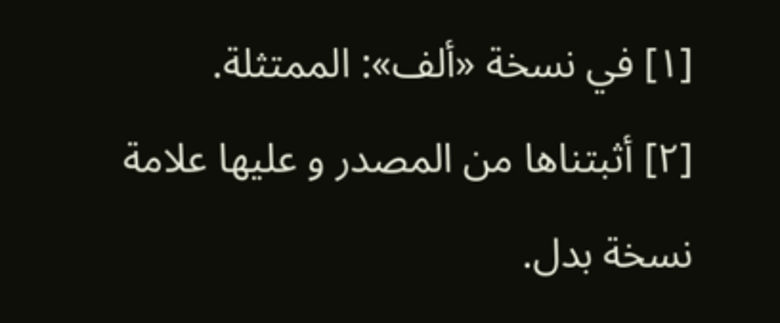[١] في نسخة «ألف»: الممتثلة.
[٢] أثبتناها من المصدر و عليها علامة نسخة بدل.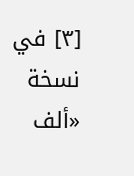[٣] في نسخة «ألف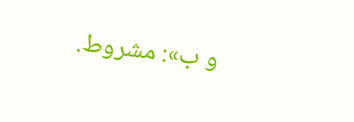و ب»: مشروط.